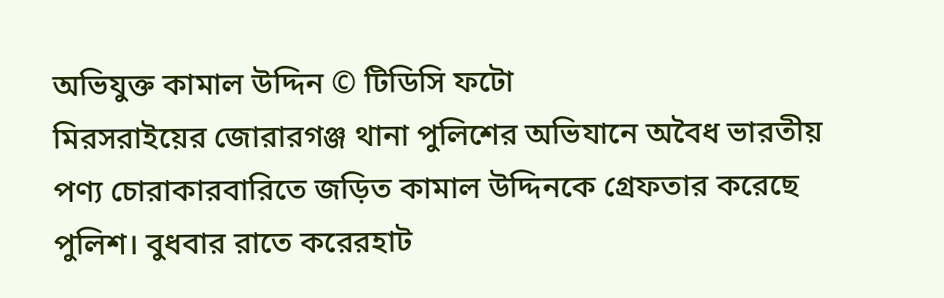অভিযুক্ত কামাল উদ্দিন © টিডিসি ফটো
মিরসরাইয়ের জোরারগঞ্জ থানা পুলিশের অভিযানে অবৈধ ভারতীয় পণ্য চোরাকারবারিতে জড়িত কামাল উদ্দিনকে গ্রেফতার করেছে পুলিশ। বুধবার রাতে করেরহাট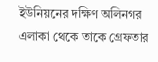ইউনিয়নের দক্ষিণ অলিনগর এলাকা থেকে তাকে গ্রেফতার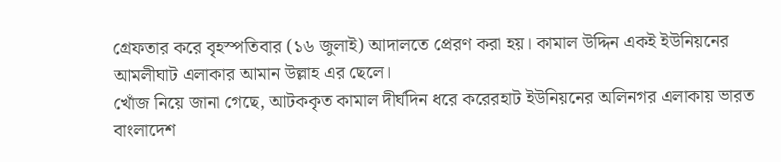গ্রেফতার করে বৃহস্পতিবার (১৬ জুলাই) আদালতে প্রেরণ করা হয়। কামাল উদ্দিন একই ইউনিয়নের আমলীঘাট এলাকার আমান উল্লাহ এর ছেলে।
খোঁজ নিয়ে জানা গেছে, আটককৃত কামাল দীর্ঘদিন ধরে করেরহাট ইউনিয়নের অলিনগর এলাকায় ভারত বাংলাদেশ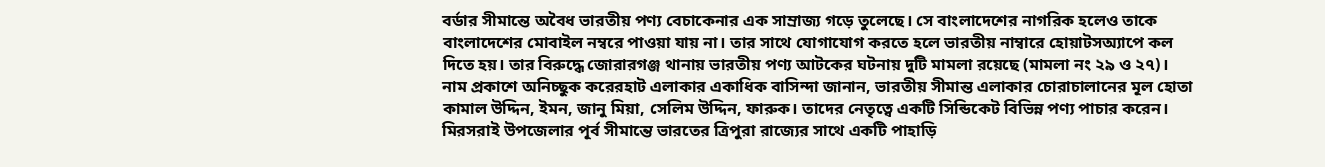বর্ডার সীমান্তে অবৈধ ভারতীয় পণ্য বেচাকেনার এক সাম্রাজ্য গড়ে তুলেছে। সে বাংলাদেশের নাগরিক হলেও তাকে বাংলাদেশের মোবাইল নম্বরে পাওয়া যায় না। তার সাথে যোগাযোগ করতে হলে ভারতীয় নাম্বারে হোয়াটসঅ্যাপে কল দিতে হয়। তার বিরুদ্ধে জোরারগঞ্জ থানায় ভারতীয় পণ্য আটকের ঘটনায় দুটি মামলা রয়েছে (মামলা নং ২৯ ও ২৭)।
নাম প্রকাশে অনিচ্ছুক করেরহাট এলাকার একাধিক বাসিন্দা জানান, ভারতীয় সীমান্ত এলাকার চোরাচালানের মূল হোতা কামাল উদ্দিন, ইমন, জানু মিয়া, সেলিম উদ্দিন, ফারুক। তাদের নেতৃত্বে একটি সিন্ডিকেট বিভিন্ন পণ্য পাচার করেন। মিরসরাই উপজেলার পূর্ব সীমান্তে ভারতের ত্রিপুরা রাজ্যের সাথে একটি পাহাড়ি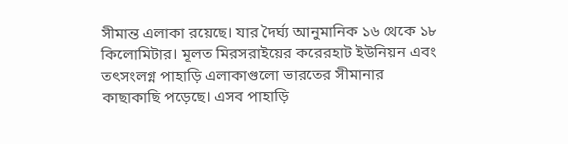সীমান্ত এলাকা রয়েছে। যার দৈর্ঘ্য আনুমানিক ১৬ থেকে ১৮ কিলোমিটার। মূলত মিরসরাইয়ের করেরহাট ইউনিয়ন এবং তৎসংলগ্ন পাহাড়ি এলাকাগুলো ভারতের সীমানার কাছাকাছি পড়েছে। এসব পাহাড়ি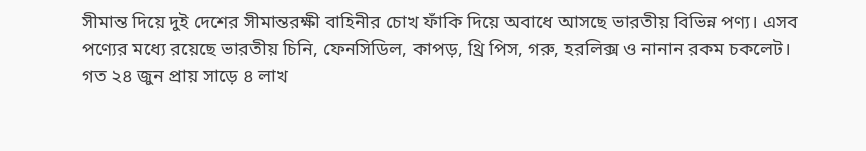সীমান্ত দিয়ে দুই দেশের সীমান্তরক্ষী বাহিনীর চোখ ফাঁকি দিয়ে অবাধে আসছে ভারতীয় বিভিন্ন পণ্য। এসব পণ্যের মধ্যে রয়েছে ভারতীয় চিনি, ফেনসিডিল, কাপড়, থ্রি পিস, গরু, হরলিক্স ও নানান রকম চকলেট।
গত ২৪ জুন প্রায় সাড়ে ৪ লাখ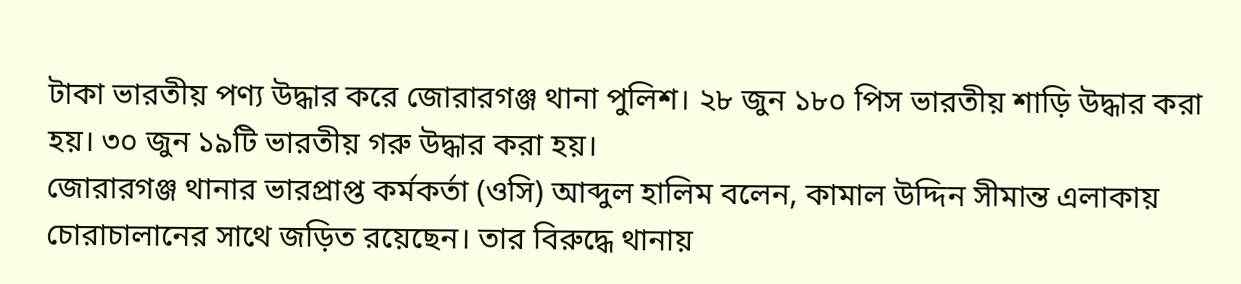টাকা ভারতীয় পণ্য উদ্ধার করে জোরারগঞ্জ থানা পুলিশ। ২৮ জুন ১৮০ পিস ভারতীয় শাড়ি উদ্ধার করা হয়। ৩০ জুন ১৯টি ভারতীয় গরু উদ্ধার করা হয়।
জোরারগঞ্জ থানার ভারপ্রাপ্ত কর্মকর্তা (ওসি) আব্দুল হালিম বলেন, কামাল উদ্দিন সীমান্ত এলাকায় চোরাচালানের সাথে জড়িত রয়েছেন। তার বিরুদ্ধে থানায়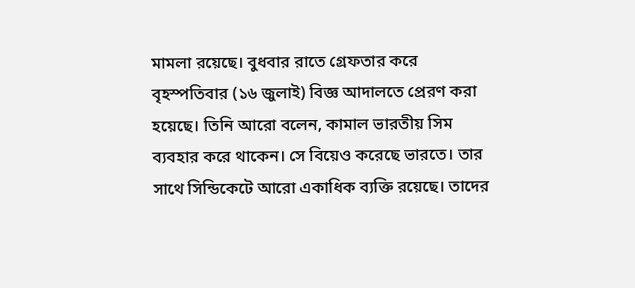মামলা রয়েছে। বুধবার রাতে গ্রেফতার করে বৃহস্পতিবার (১৬ জুলাই) বিজ্ঞ আদালতে প্রেরণ করা হয়েছে। তিনি আরো বলেন, কামাল ভারতীয় সিম ব্যবহার করে থাকেন। সে বিয়েও করেছে ভারতে। তার সাথে সিন্ডিকেটে আরো একাধিক ব্যক্তি রয়েছে। তাদের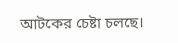আটকের চেষ্টা চলছে।